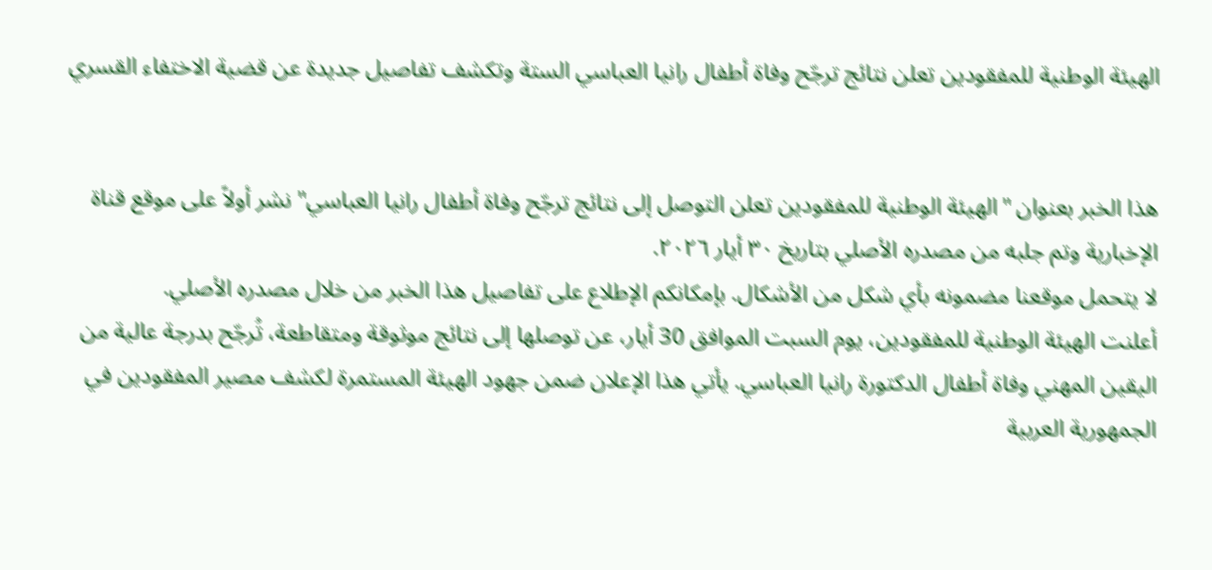الهيئة الوطنية للمفقودين تعلن نتائج ترجّح وفاة أطفال رانيا العباسي الستة وتكشف تفاصيل جديدة عن قضية الاختفاء القسري


هذا الخبر بعنوان "الهيئة الوطنية للمفقودين تعلن التوصل إلى نتائج ترجّح وفاة أطفال رانيا العباسي" نشر أولاً على موقع قناة الإخبارية وتم جلبه من مصدره الأصلي بتاريخ ٣٠ أيار ٢٠٢٦.
لا يتحمل موقعنا مضمونه بأي شكل من الأشكال. بإمكانكم الإطلاع على تفاصيل هذا الخبر من خلال مصدره الأصلي.
أعلنت الهيئة الوطنية للمفقودين، يوم السبت الموافق 30 أيار، عن توصلها إلى نتائج موثوقة ومتقاطعة، تُرجّح بدرجة عالية من اليقين المهني وفاة أطفال الدكتورة رانيا العباسي. يأتي هذا الإعلان ضمن جهود الهيئة المستمرة لكشف مصير المفقودين في الجمهورية العربية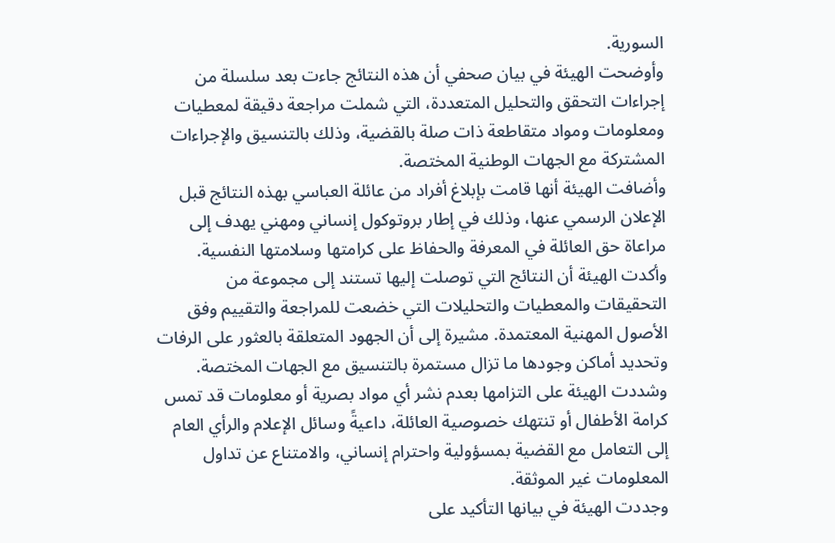السورية.
وأوضحت الهيئة في بيان صحفي أن هذه النتائج جاءت بعد سلسلة من إجراءات التحقق والتحليل المتعددة، التي شملت مراجعة دقيقة لمعطيات ومعلومات ومواد متقاطعة ذات صلة بالقضية، وذلك بالتنسيق والإجراءات المشتركة مع الجهات الوطنية المختصة.
وأضافت الهيئة أنها قامت بإبلاغ أفراد من عائلة العباسي بهذه النتائج قبل الإعلان الرسمي عنها، وذلك في إطار بروتوكول إنساني ومهني يهدف إلى مراعاة حق العائلة في المعرفة والحفاظ على كرامتها وسلامتها النفسية.
وأكدت الهيئة أن النتائج التي توصلت إليها تستند إلى مجموعة من التحقيقات والمعطيات والتحليلات التي خضعت للمراجعة والتقييم وفق الأصول المهنية المعتمدة. مشيرة إلى أن الجهود المتعلقة بالعثور على الرفات وتحديد أماكن وجودها ما تزال مستمرة بالتنسيق مع الجهات المختصة.
وشددت الهيئة على التزامها بعدم نشر أي مواد بصرية أو معلومات قد تمس كرامة الأطفال أو تنتهك خصوصية العائلة، داعيةً وسائل الإعلام والرأي العام إلى التعامل مع القضية بمسؤولية واحترام إنساني، والامتناع عن تداول المعلومات غير الموثقة.
وجددت الهيئة في بيانها التأكيد على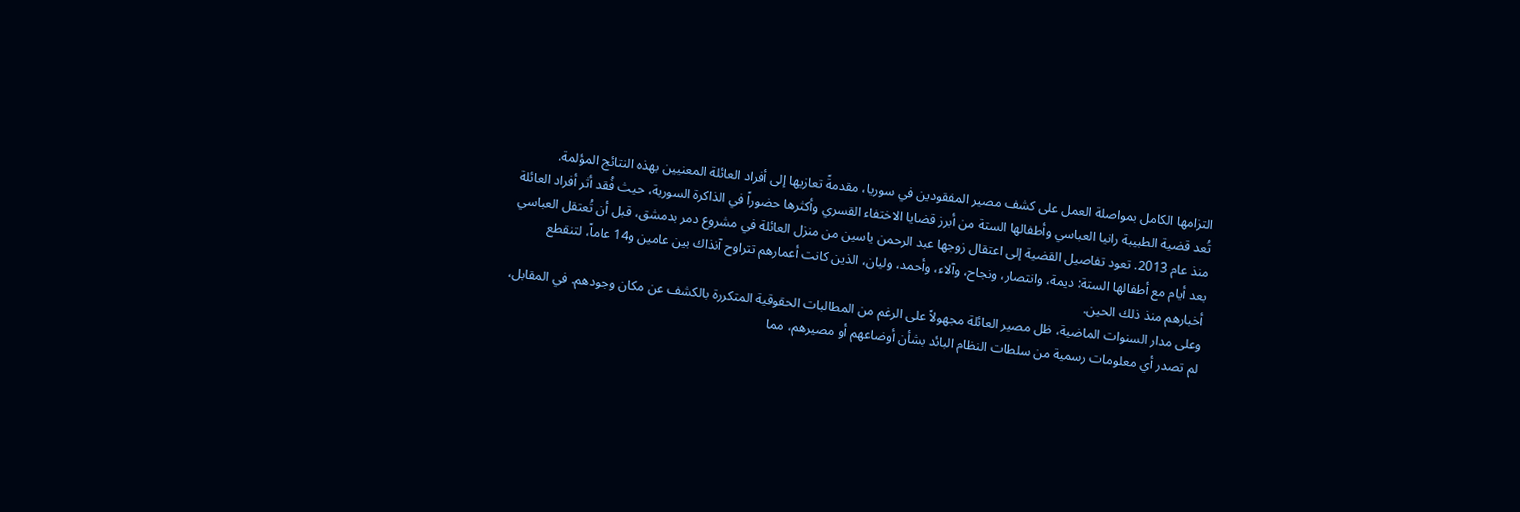التزامها الكامل بمواصلة العمل على كشف مصير المفقودين في سوريا، مقدمةً تعازيها إلى أفراد العائلة المعنيين بهذه النتائج المؤلمة.
تُعد قضية الطبيبة رانيا العباسي وأطفالها الستة من أبرز قضايا الاختفاء القسري وأكثرها حضوراً في الذاكرة السورية، حيث فُقد أثر أفراد العائلة منذ عام 2013. تعود تفاصيل القضية إلى اعتقال زوجها عبد الرحمن ياسين من منزل العائلة في مشروع دمر بدمشق، قبل أن تُعتقل العباسي بعد أيام مع أطفالها الستة: ديمة، وانتصار، ونجاح، وآلاء، وأحمد، وليان، الذين كانت أعمارهم تتراوح آنذاك بين عامين و14 عاماً، لتنقطع أخبارهم منذ ذلك الحين.
وعلى مدار السنوات الماضية، ظل مصير العائلة مجهولاً على الرغم من المطالبات الحقوقية المتكررة بالكشف عن مكان وجودهم. في المقابل، لم تصدر أي معلومات رسمية من سلطات النظام البائد بشأن أوضاعهم أو مصيرهم، مما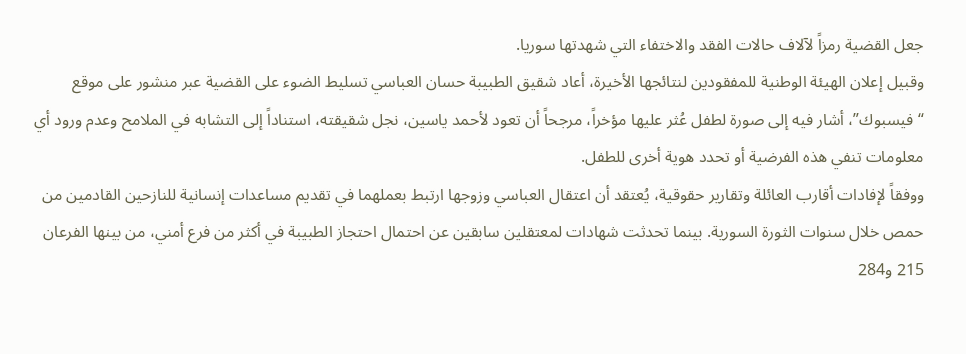جعل القضية رمزاً لآلاف حالات الفقد والاختفاء التي شهدتها سوريا.
وقبيل إعلان الهيئة الوطنية للمفقودين لنتائجها الأخيرة، أعاد شقيق الطبيبة حسان العباسي تسليط الضوء على القضية عبر منشور على موقع “فيسبوك”، أشار فيه إلى صورة لطفل عُثر عليها مؤخراً، مرجحاً أن تعود لأحمد ياسين، نجل شقيقته، استناداً إلى التشابه في الملامح وعدم ورود أي معلومات تنفي هذه الفرضية أو تحدد هوية أخرى للطفل.
ووفقاً لإفادات أقارب العائلة وتقارير حقوقية، يُعتقد أن اعتقال العباسي وزوجها ارتبط بعملهما في تقديم مساعدات إنسانية للنازحين القادمين من حمص خلال سنوات الثورة السورية. بينما تحدثت شهادات لمعتقلين سابقين عن احتمال احتجاز الطبيبة في أكثر من فرع أمني، من بينها الفرعان 215 و284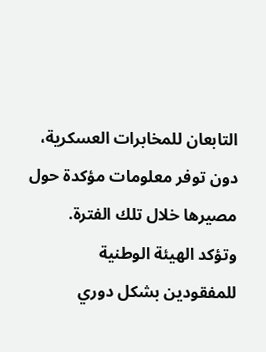التابعان للمخابرات العسكرية، دون توفر معلومات مؤكدة حول مصيرها خلال تلك الفترة.
وتؤكد الهيئة الوطنية للمفقودين بشكل دوري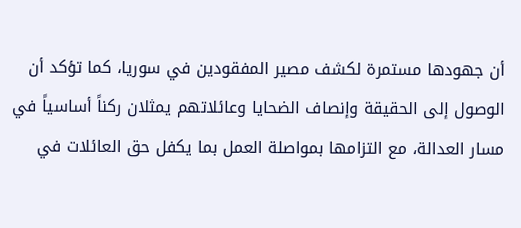أن جهودها مستمرة لكشف مصير المفقودين في سوريا، كما تؤكد أن الوصول إلى الحقيقة وإنصاف الضحايا وعائلاتهم يمثلان ركناً أساسياً في مسار العدالة، مع التزامها بمواصلة العمل بما يكفل حق العائلات في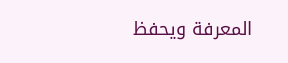المعرفة ويحفظ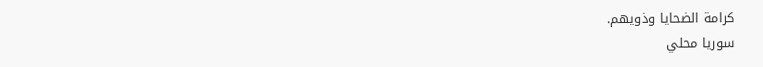كرامة الضحايا وذويهم.
سوريا محلي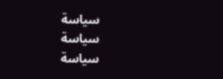سياسة
سياسة
سياسة